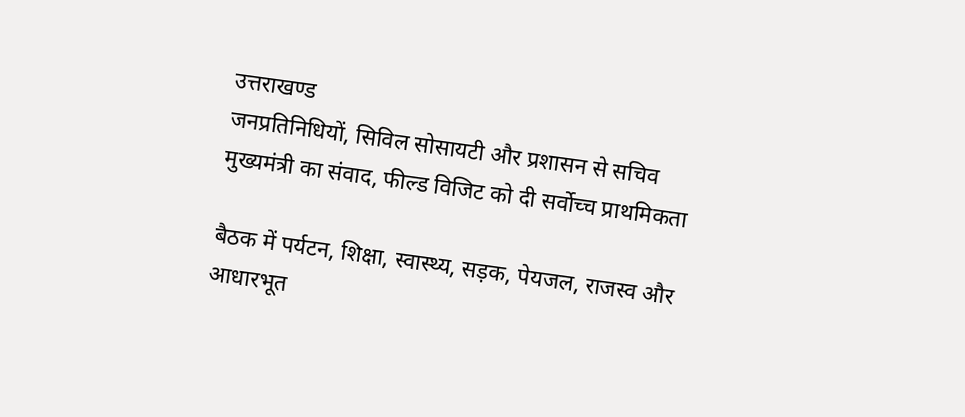उत्तराखण्ड
जनप्रतिनिधियों, सिविल सोसायटी और प्रशासन से सचिव मुख्यमंत्री का संवाद, फील्ड विजिट को दी सर्वोच्च प्राथमिकता

बैठक में पर्यटन, शिक्षा, स्वास्थ्य, सड़क, पेयजल, राजस्व और आधारभूत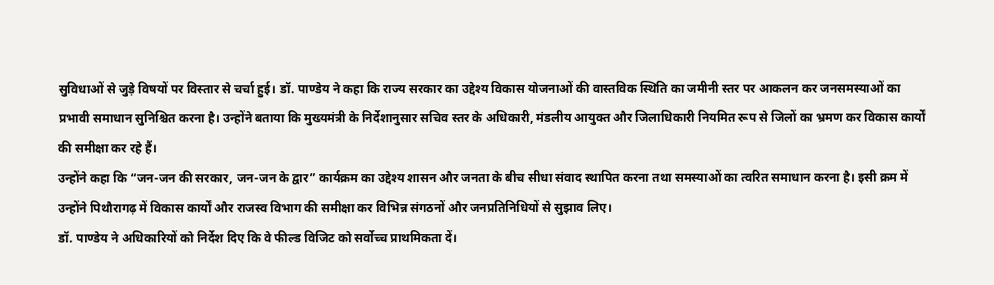सुविधाओं से जुड़े विषयों पर विस्तार से चर्चा हुई। डॉ. पाण्डेय ने कहा कि राज्य सरकार का उद्देश्य विकास योजनाओं की वास्तविक स्थिति का जमीनी स्तर पर आकलन कर जनसमस्याओं का प्रभावी समाधान सुनिश्चित करना है। उन्होंने बताया कि मुख्यमंत्री के निर्देशानुसार सचिव स्तर के अधिकारी, मंडलीय आयुक्त और जिलाधिकारी नियमित रूप से जिलों का भ्रमण कर विकास कार्यों की समीक्षा कर रहे हैं।
उन्होंने कहा कि “जन-जन की सरकार, जन-जन के द्वार” कार्यक्रम का उद्देश्य शासन और जनता के बीच सीधा संवाद स्थापित करना तथा समस्याओं का त्वरित समाधान करना है। इसी क्रम में उन्होंने पिथौरागढ़ में विकास कार्यों और राजस्व विभाग की समीक्षा कर विभिन्न संगठनों और जनप्रतिनिधियों से सुझाव लिए।
डॉ. पाण्डेय ने अधिकारियों को निर्देश दिए कि वे फील्ड विजिट को सर्वोच्च प्राथमिकता दें।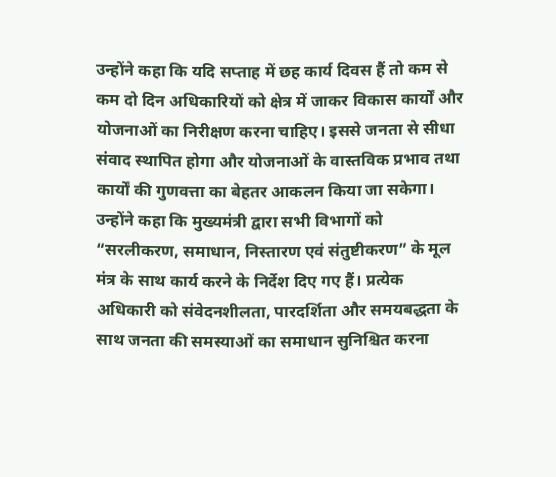उन्होंने कहा कि यदि सप्ताह में छह कार्य दिवस हैं तो कम से कम दो दिन अधिकारियों को क्षेत्र में जाकर विकास कार्यों और योजनाओं का निरीक्षण करना चाहिए। इससे जनता से सीधा संवाद स्थापित होगा और योजनाओं के वास्तविक प्रभाव तथा कार्यों की गुणवत्ता का बेहतर आकलन किया जा सकेगा।
उन्होंने कहा कि मुख्यमंत्री द्वारा सभी विभागों को “सरलीकरण, समाधान, निस्तारण एवं संतुष्टीकरण” के मूल मंत्र के साथ कार्य करने के निर्देश दिए गए हैं। प्रत्येक अधिकारी को संवेदनशीलता, पारदर्शिता और समयबद्धता के साथ जनता की समस्याओं का समाधान सुनिश्चित करना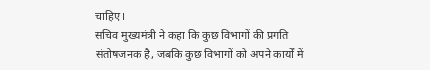चाहिए।
सचिव मुख्यमंत्री ने कहा कि कुछ विभागों की प्रगति संतोषजनक है, जबकि कुछ विभागों को अपने कार्यों में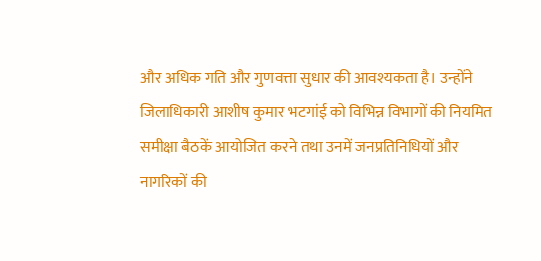और अधिक गति और गुणवत्ता सुधार की आवश्यकता है। उन्होंने जिलाधिकारी आशीष कुमार भटगांई को विभिन्न विभागों की नियमित समीक्षा बैठकें आयोजित करने तथा उनमें जनप्रतिनिधियों और नागरिकों की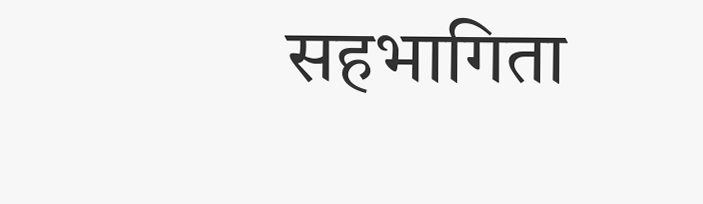सहभागिता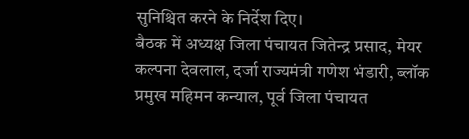सुनिश्चित करने के निर्देश दिए।
बैठक में अध्यक्ष जिला पंचायत जितेन्द्र प्रसाद, मेयर कल्पना देवलाल, दर्जा राज्यमंत्री गणेश भंडारी, ब्लॉक प्रमुख महिमन कन्याल, पूर्व जिला पंचायत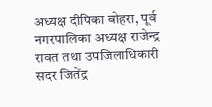अध्यक्ष दीपिका बोहरा, पूर्व नगरपालिका अध्यक्ष राजेन्द्र रावत तथा उपजिलाधिकारी सदर जितेंद्र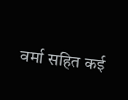वर्मा सहित कई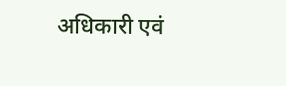अधिकारी एवं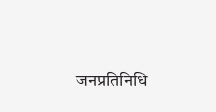जनप्रतिनिधि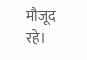मौजूद रहे।